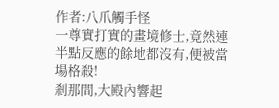作者:八爪觸手怪
一尊實打實的畫境修士,竟然連半點反應的餘地都沒有,便被當場格殺!
剎那間,大殿內響起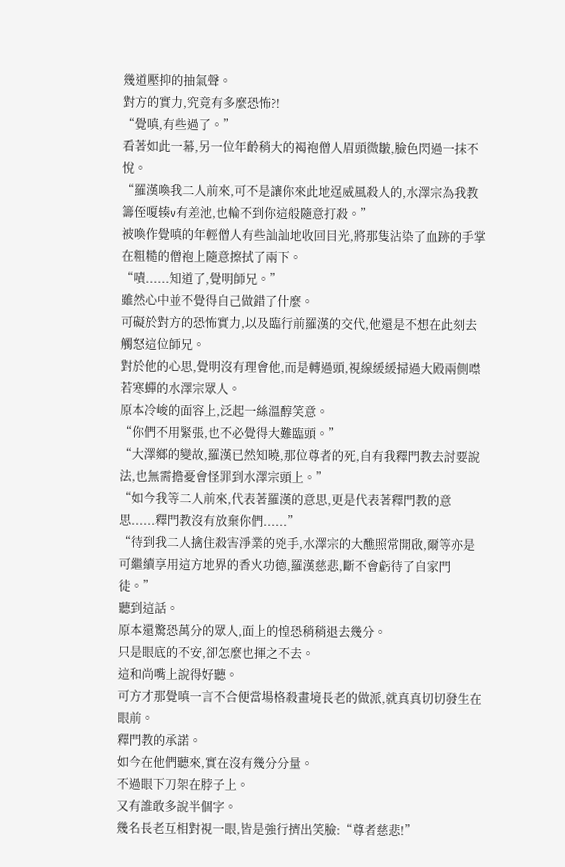幾道壓抑的抽氣聲。
對方的實力,究竟有多麼恐怖?!
“覺嗔,有些過了。”
看著如此一幕,另一位年齡稍大的褐袍僧人眉頭微皺,臉色閃過一抹不悅。
“羅漢喚我二人前來,可不是讓你來此地逞威風殺人的,水澤宗為我教籌侄嗄辏v有差池,也輪不到你這般隨意打殺。”
被喚作覺嗔的年輕僧人有些訕訕地收回目光,將那隻沾染了血跡的手掌在粗糙的僧袍上隨意擦拭了兩下。
“嘖......知道了,覺明師兄。”
雖然心中並不覺得自己做錯了什麼。
可礙於對方的恐怖實力,以及臨行前羅漢的交代,他還是不想在此刻去觸怒這位師兄。
對於他的心思,覺明沒有理會他,而是轉過頭,視線緩緩掃過大殿兩側噤若寒蟬的水澤宗眾人。
原本冷峻的面容上,泛起一絲溫醇笑意。
“你們不用緊張,也不必覺得大難臨頭。”
“大澤鄉的變故,羅漢已然知曉,那位尊者的死,自有我釋門教去討要說法,也無需擔憂會怪罪到水澤宗頭上。”
“如今我等二人前來,代表著羅漢的意思,更是代表著釋門教的意思......釋門教沒有放棄你們......”
“待到我二人擒住殺害淨業的兇手,水澤宗的大醮照常開啟,爾等亦是可繼續享用這方地界的香火功德,羅漢慈悲,斷不會虧待了自家門徒。”
聽到這話。
原本還驚恐萬分的眾人,面上的惶恐稍稍退去幾分。
只是眼底的不安,卻怎麼也揮之不去。
這和尚嘴上說得好聽。
可方才那覺嗔一言不合便當場格殺畫境長老的做派,就真真切切發生在眼前。
釋門教的承諾。
如今在他們聽來,實在沒有幾分分量。
不過眼下刀架在脖子上。
又有誰敢多說半個字。
幾名長老互相對視一眼,皆是強行擠出笑臉:“尊者慈悲!”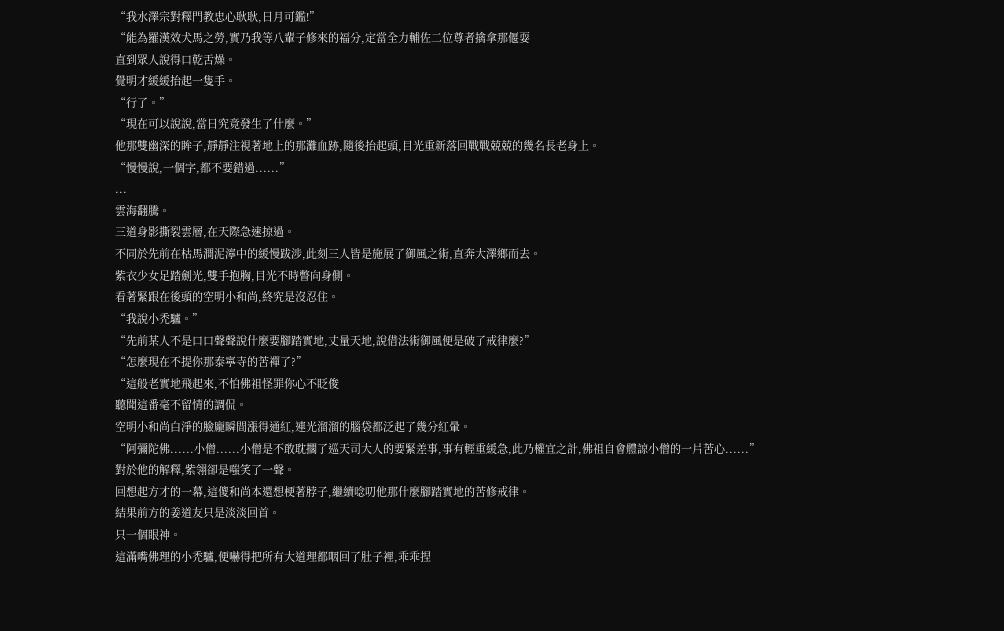“我水澤宗對釋門教忠心耿耿,日月可鑑!”
“能為羅漢效犬馬之勞,實乃我等八輩子修來的福分,定當全力輔佐二位尊者擒拿那偃耍
直到眾人說得口乾舌燥。
覺明才緩緩抬起一隻手。
“行了。”
“現在可以說說,當日究竟發生了什麼。”
他那雙幽深的眸子,靜靜注視著地上的那灘血跡,隨後抬起頭,目光重新落回戰戰兢兢的幾名長老身上。
“慢慢說,一個字,都不要錯過......”
...
雲海翻騰。
三道身影撕裂雲層,在天際急速掠過。
不同於先前在枯馬澗泥濘中的緩慢跋涉,此刻三人皆是施展了御風之術,直奔大澤鄉而去。
紫衣少女足踏劍光,雙手抱胸,目光不時瞥向身側。
看著緊跟在後頭的空明小和尚,終究是沒忍住。
“我說小禿驢。”
“先前某人不是口口聲聲說什麼要腳踏實地,丈量天地,說借法術御風便是破了戒律麼?”
“怎麼現在不提你那泰寧寺的苦禪了?”
“這般老實地飛起來,不怕佛祖怪罪你心不眨俊
聽聞這番毫不留情的調侃。
空明小和尚白淨的臉龐瞬間漲得通紅,連光溜溜的腦袋都泛起了幾分紅暈。
“阿彌陀佛......小僧......小僧是不敢耽擱了巡天司大人的要緊差事,事有輕重緩急,此乃權宜之計,佛祖自會體諒小僧的一片苦心......”
對於他的解釋,紫翎卻是嗤笑了一聲。
回想起方才的一幕,這傻和尚本還想梗著脖子,繼續唸叨他那什麼腳踏實地的苦修戒律。
結果前方的姜道友只是淡淡回首。
只一個眼神。
這滿嘴佛理的小禿驢,便嚇得把所有大道理都咽回了肚子裡,乖乖捏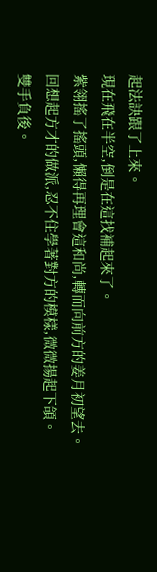起法訣跟了上來。
現在飛在半空,倒是在這找補起來了。
紫翎搖了搖頭,懶得再理會這和尚,轉而向前方的姜月初望去。
回想起方才的做派,忍不住學著對方的模樣,微微揚起下頜。
雙手負後。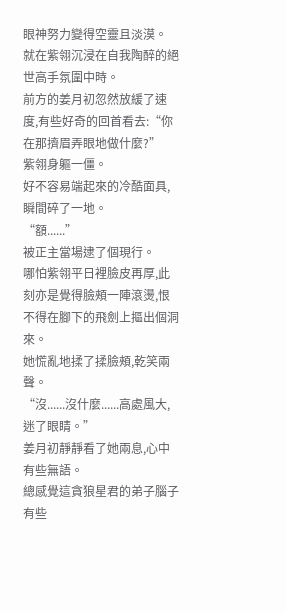眼神努力變得空靈且淡漠。
就在紫翎沉浸在自我陶醉的絕世高手氛圍中時。
前方的姜月初忽然放緩了速度,有些好奇的回首看去:“你在那擠眉弄眼地做什麼?”
紫翎身軀一僵。
好不容易端起來的冷酷面具,瞬間碎了一地。
“額......”
被正主當場逮了個現行。
哪怕紫翎平日裡臉皮再厚,此刻亦是覺得臉頰一陣滾燙,恨不得在腳下的飛劍上摳出個洞來。
她慌亂地揉了揉臉頰,乾笑兩聲。
“沒......沒什麼......高處風大,迷了眼睛。”
姜月初靜靜看了她兩息,心中有些無語。
總感覺這貪狼星君的弟子腦子有些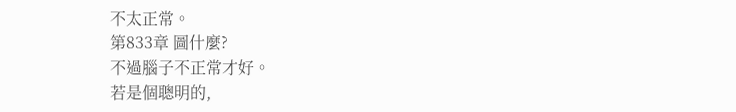不太正常。
第833章 圖什麼?
不過腦子不正常才好。
若是個聰明的,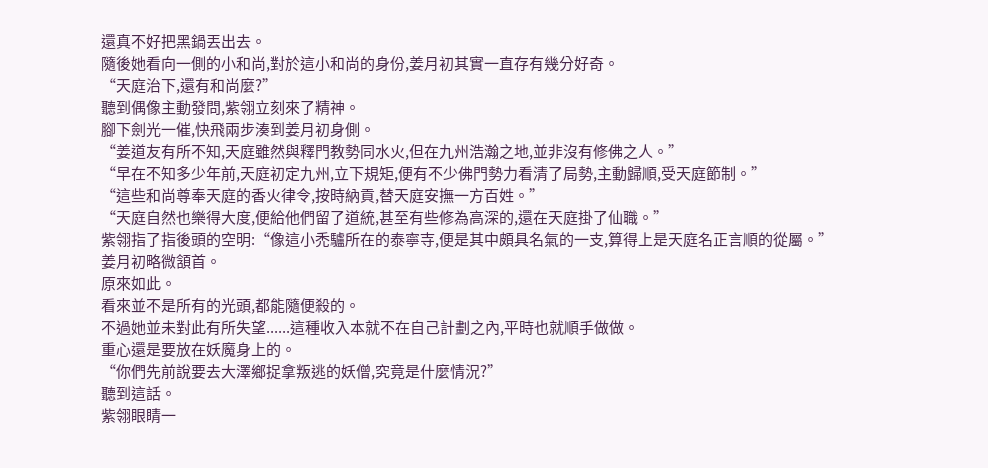還真不好把黑鍋丟出去。
隨後她看向一側的小和尚,對於這小和尚的身份,姜月初其實一直存有幾分好奇。
“天庭治下,還有和尚麼?”
聽到偶像主動發問,紫翎立刻來了精神。
腳下劍光一催,快飛兩步湊到姜月初身側。
“姜道友有所不知,天庭雖然與釋門教勢同水火,但在九州浩瀚之地,並非沒有修佛之人。”
“早在不知多少年前,天庭初定九州,立下規矩,便有不少佛門勢力看清了局勢,主動歸順,受天庭節制。”
“這些和尚尊奉天庭的香火律令,按時納貢,替天庭安撫一方百姓。”
“天庭自然也樂得大度,便給他們留了道統,甚至有些修為高深的,還在天庭掛了仙職。”
紫翎指了指後頭的空明:“像這小禿驢所在的泰寧寺,便是其中頗具名氣的一支,算得上是天庭名正言順的從屬。”
姜月初略微頷首。
原來如此。
看來並不是所有的光頭,都能隨便殺的。
不過她並未對此有所失望......這種收入本就不在自己計劃之內,平時也就順手做做。
重心還是要放在妖魔身上的。
“你們先前說要去大澤鄉捉拿叛逃的妖僧,究竟是什麼情況?”
聽到這話。
紫翎眼睛一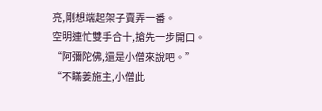亮,剛想端起架子賣弄一番。
空明連忙雙手合十,搶先一步開口。
“阿彌陀佛,還是小僧來說吧。”
“不瞞姜施主,小僧此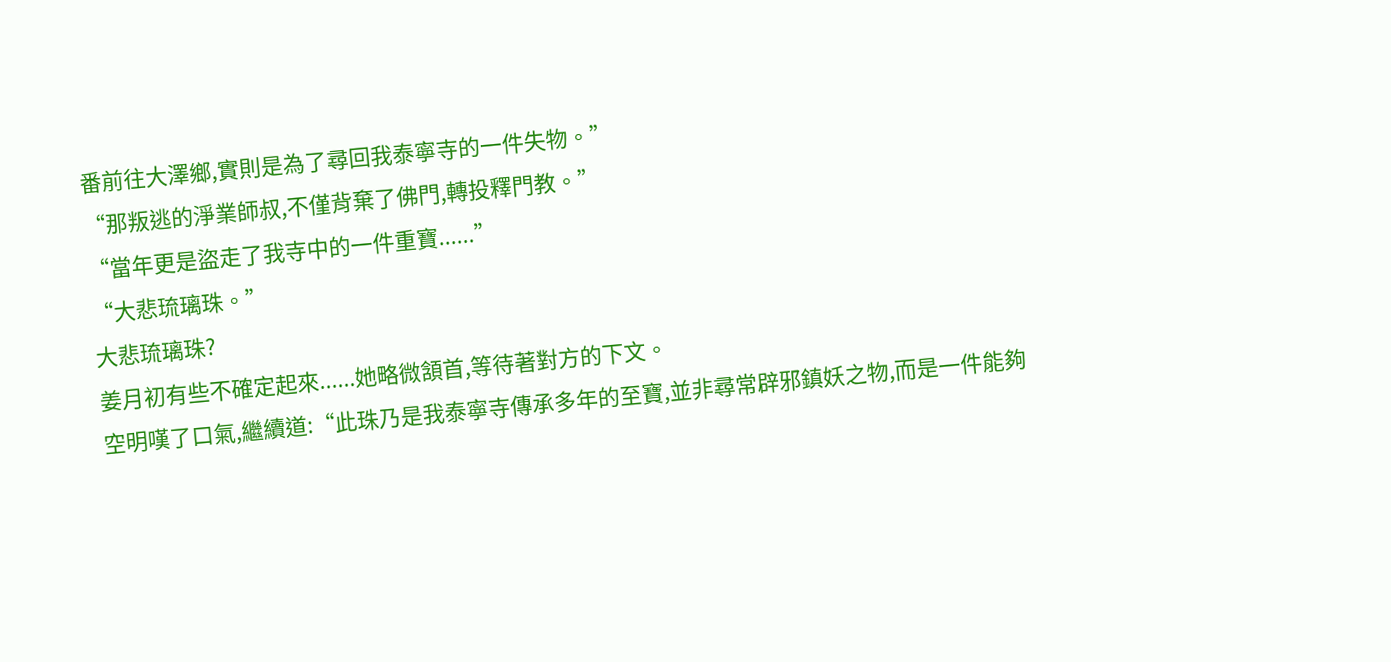番前往大澤鄉,實則是為了尋回我泰寧寺的一件失物。”
“那叛逃的淨業師叔,不僅背棄了佛門,轉投釋門教。”
“當年更是盜走了我寺中的一件重寶......”
“大悲琉璃珠。”
大悲琉璃珠?
姜月初有些不確定起來......她略微頷首,等待著對方的下文。
空明嘆了口氣,繼續道:“此珠乃是我泰寧寺傳承多年的至寶,並非尋常辟邪鎮妖之物,而是一件能夠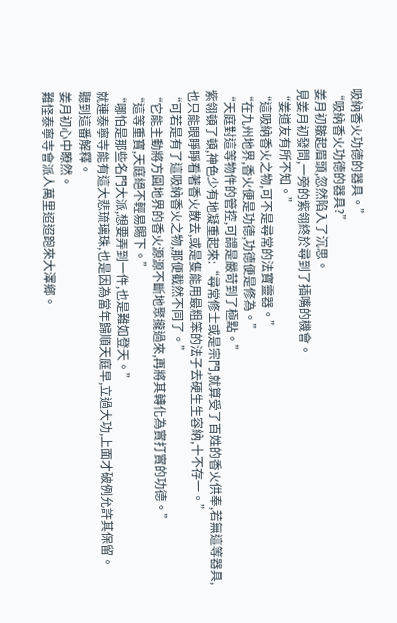吸納香火功德的器具。”
“吸納香火功德的器具?”
姜月初皺起眉頭,忽然陷入了沉思。
見姜月初發問,一旁的紫翎終於尋到了插嘴的機會。
“姜道友有所不知。”
“這吸納香火之物,可不是尋常的法寶靈器。”
“在九州地界,香火便是功德,功德便是修為。”
“天庭對這等物件的管控,可謂是嚴苛到了極點。”
紫翎頓了頓,神色少有地凝重起來:“尋常修士或是宗門,就算受了百姓的香火供奉,若無這等器具,也只能眼睜睜看著香火散去,或是隻能用最粗笨的法子去硬生生容納,十不存一。”
“可若是有了這吸納香火之物,那便截然不同了。”
“它能主動將方圓地界的香火源源不斷地聚攏過來,再將其轉化為實打實的功德。”
“這等重寶,天庭絕不輕易賜下。”
“哪怕是那些名門大派,想要弄到一件,也是難如登天。”
就連泰寧寺能有這大悲琉璃珠,也是因為當年歸順天庭早,立過大功,上面才破例允許其保留。
聽到這番解釋。
姜月初心中瞭然。
難怪泰寧寺會派人萬里迢迢跑來大澤鄉。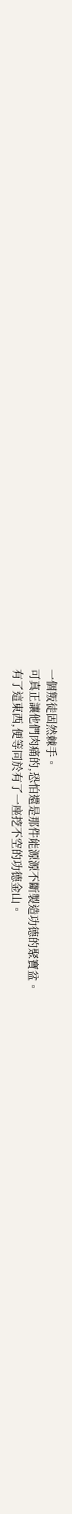一個叛徒固然棘手。
可真正讓他們肉痛的,恐怕還是那件能源源不斷製造功德的聚寶盆。
有了這東西,便等同於有了一座挖不空的功德金山。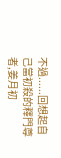不過......回想起自己當初殺的釋門尊者,姜月初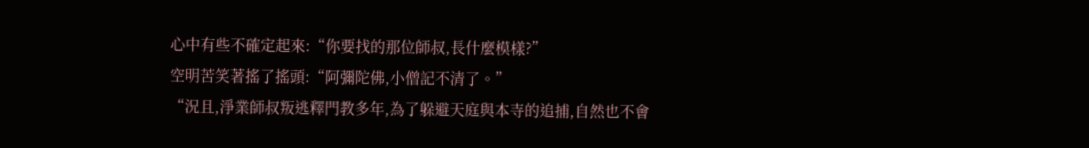心中有些不確定起來:“你要找的那位師叔,長什麼模樣?”
空明苦笑著搖了搖頭:“阿彌陀佛,小僧記不清了。”
“況且,淨業師叔叛逃釋門教多年,為了躲避天庭與本寺的追捕,自然也不會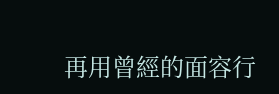再用曾經的面容行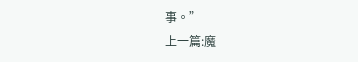事。”
上一篇:魔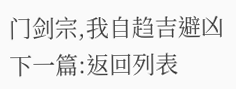门剑宗,我自趋吉避凶
下一篇:返回列表